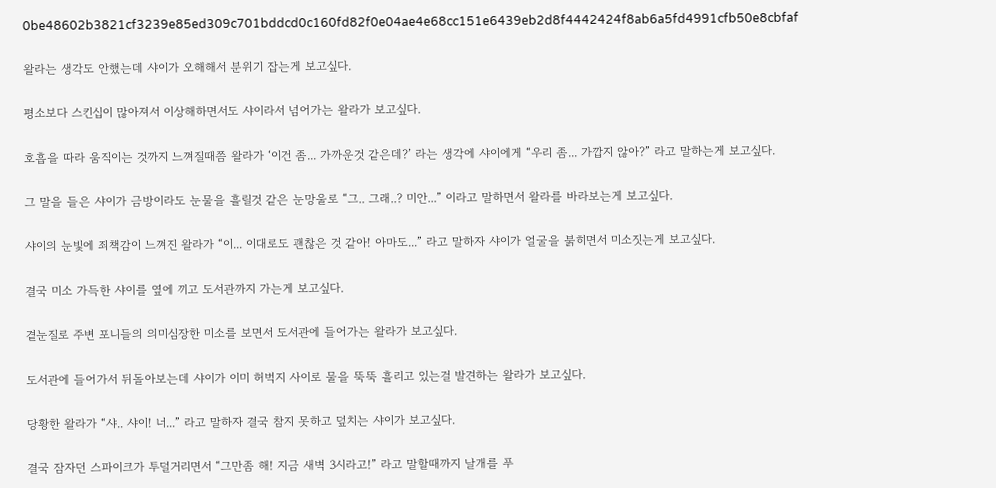0be48602b3821cf3239e85ed309c701bddcd0c160fd82f0e04ae4e68cc151e6439eb2d8f4442424f8ab6a5fd4991cfb50e8cbfaf

왈라는 생각도 안했는데 샤이가 오해해서 분위기 잡는게 보고싶다.

평소보다 스킨십이 많아져서 이상해하면서도 샤이라서 넘어가는 왈라가 보고싶다.

호흡을 따라 움직이는 것까지 느껴질때쯤 왈라가 ‘이건 좀... 가까운것 같은데?’ 라는 생각에 샤이에게 “우리 좀... 가깝지 않아?” 라고 말하는게 보고싶다.

그 말을 들은 샤이가 금방이라도 눈물을 흘릴것 같은 눈망울로 “그.. 그래..? 미안...” 이라고 말하면서 왈라를 바라보는게 보고싶다.

샤이의 눈빛에 죄책감이 느껴진 왈라가 “이... 이대로도 괜찮은 것 같아! 아마도...” 라고 말하자 샤이가 얼굴을 붉히면서 미소짓는게 보고싶다.

결국 미소 가득한 샤이를 옆에 끼고 도서관까지 가는게 보고싶다.

곁눈질로 주변 포니들의 의미심장한 미소를 보면서 도서관에 들어가는 왈라가 보고싶다.

도서관에 들어가서 뒤돌아보는데 샤이가 이미 허벅지 사이로 물을 뚝뚝 흘리고 있는걸 발견하는 왈라가 보고싶다.

당황한 왈라가 “샤.. 샤이! 너...” 라고 말하자 결국 참지 못하고 덮치는 샤이가 보고싶다.

결국 잠자던 스파이크가 투덜거리면서 “그만좀 해! 지금 새벽 3시라고!” 라고 말할때까지 날개를 푸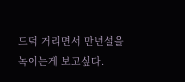드덕 거리면서 만년설을 녹이는게 보고싶다.